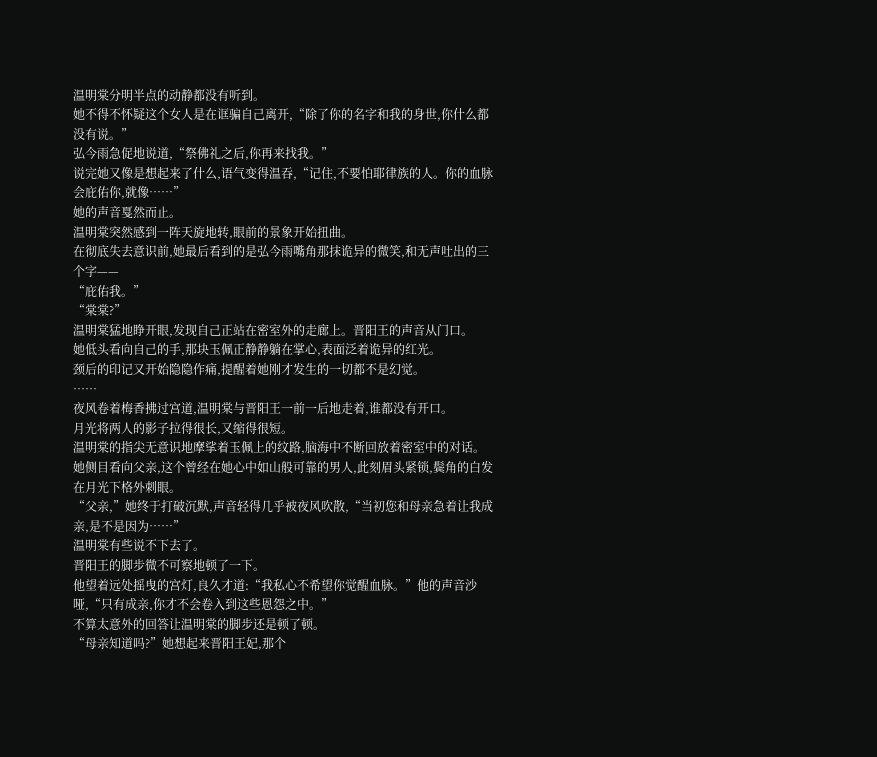温明棠分明半点的动静都没有听到。
她不得不怀疑这个女人是在诓骗自己离开,“除了你的名字和我的身世,你什么都没有说。”
弘今雨急促地说道,“祭佛礼之后,你再来找我。”
说完她又像是想起来了什么,语气变得温吞,“记住,不要怕耶律族的人。你的血脉会庇佑你,就像……”
她的声音戛然而止。
温明棠突然感到一阵天旋地转,眼前的景象开始扭曲。
在彻底失去意识前,她最后看到的是弘今雨嘴角那抹诡异的微笑,和无声吐出的三个字——
“庇佑我。”
“棠棠?”
温明棠猛地睁开眼,发现自己正站在密室外的走廊上。晋阳王的声音从门口。
她低头看向自己的手,那块玉佩正静静躺在掌心,表面泛着诡异的红光。
颈后的印记又开始隐隐作痛,提醒着她刚才发生的一切都不是幻觉。
……
夜风卷着梅香拂过宫道,温明棠与晋阳王一前一后地走着,谁都没有开口。
月光将两人的影子拉得很长,又缩得很短。
温明棠的指尖无意识地摩挲着玉佩上的纹路,脑海中不断回放着密室中的对话。
她侧目看向父亲,这个曾经在她心中如山般可靠的男人,此刻眉头紧锁,鬓角的白发在月光下格外刺眼。
“父亲,”她终于打破沉默,声音轻得几乎被夜风吹散,“当初您和母亲急着让我成亲,是不是因为……”
温明棠有些说不下去了。
晋阳王的脚步微不可察地顿了一下。
他望着远处摇曳的宫灯,良久才道:“我私心不希望你觉醒血脉。”他的声音沙哑,“只有成亲,你才不会卷入到这些恩怨之中。”
不算太意外的回答让温明棠的脚步还是顿了顿。
“母亲知道吗?”她想起来晋阳王妃,那个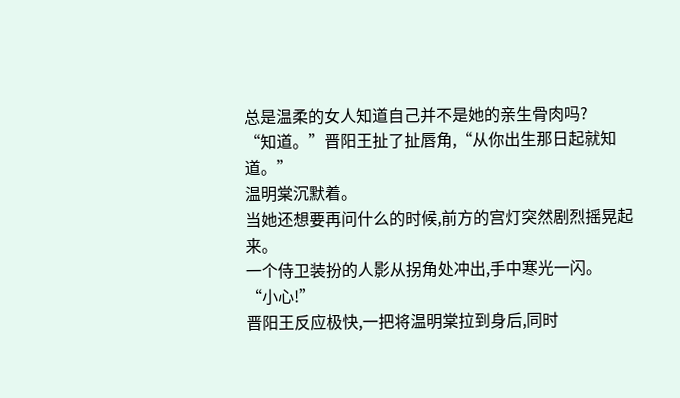总是温柔的女人知道自己并不是她的亲生骨肉吗?
“知道。”晋阳王扯了扯唇角,“从你出生那日起就知道。”
温明棠沉默着。
当她还想要再问什么的时候,前方的宫灯突然剧烈摇晃起来。
一个侍卫装扮的人影从拐角处冲出,手中寒光一闪。
“小心!”
晋阳王反应极快,一把将温明棠拉到身后,同时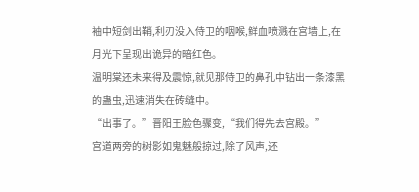袖中短剑出鞘,利刃没入侍卫的咽喉,鲜血喷溅在宫墙上,在月光下呈现出诡异的暗红色。
温明棠还未来得及震惊,就见那侍卫的鼻孔中钻出一条漆黑的蛊虫,迅速消失在砖缝中。
“出事了。”晋阳王脸色骤变,“我们得先去宫殿。”
宫道两旁的树影如鬼魅般掠过,除了风声,还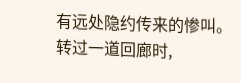有远处隐约传来的惨叫。
转过一道回廊时,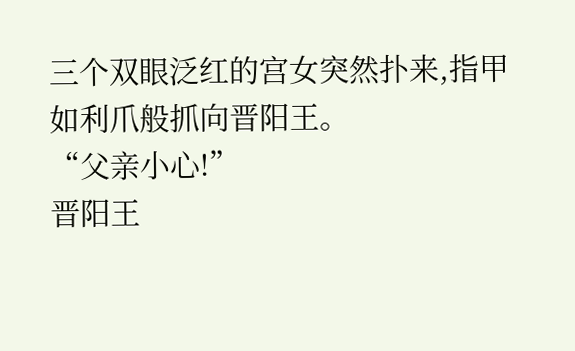三个双眼泛红的宫女突然扑来,指甲如利爪般抓向晋阳王。
“父亲小心!”
晋阳王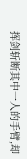挥剑斩断其中一人的手臂,却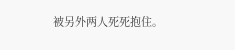被另外两人死死抱住。